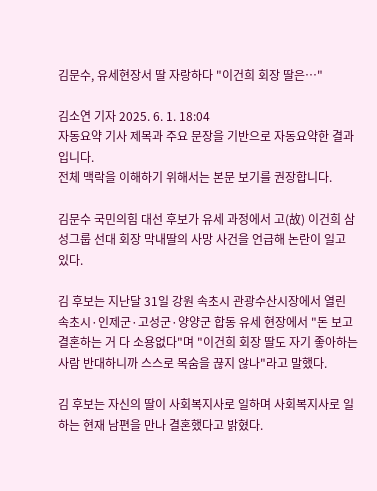김문수, 유세현장서 딸 자랑하다 "이건희 회장 딸은…"

김소연 기자 2025. 6. 1. 18:04
자동요약 기사 제목과 주요 문장을 기반으로 자동요약한 결과입니다.
전체 맥락을 이해하기 위해서는 본문 보기를 권장합니다.

김문수 국민의힘 대선 후보가 유세 과정에서 고(故) 이건희 삼성그룹 선대 회장 막내딸의 사망 사건을 언급해 논란이 일고 있다.

김 후보는 지난달 31일 강원 속초시 관광수산시장에서 열린 속초시·인제군·고성군·양양군 합동 유세 현장에서 "돈 보고 결혼하는 거 다 소용없다"며 "이건희 회장 딸도 자기 좋아하는 사람 반대하니까 스스로 목숨을 끊지 않나"라고 말했다.

김 후보는 자신의 딸이 사회복지사로 일하며 사회복지사로 일하는 현재 남편을 만나 결혼했다고 밝혔다.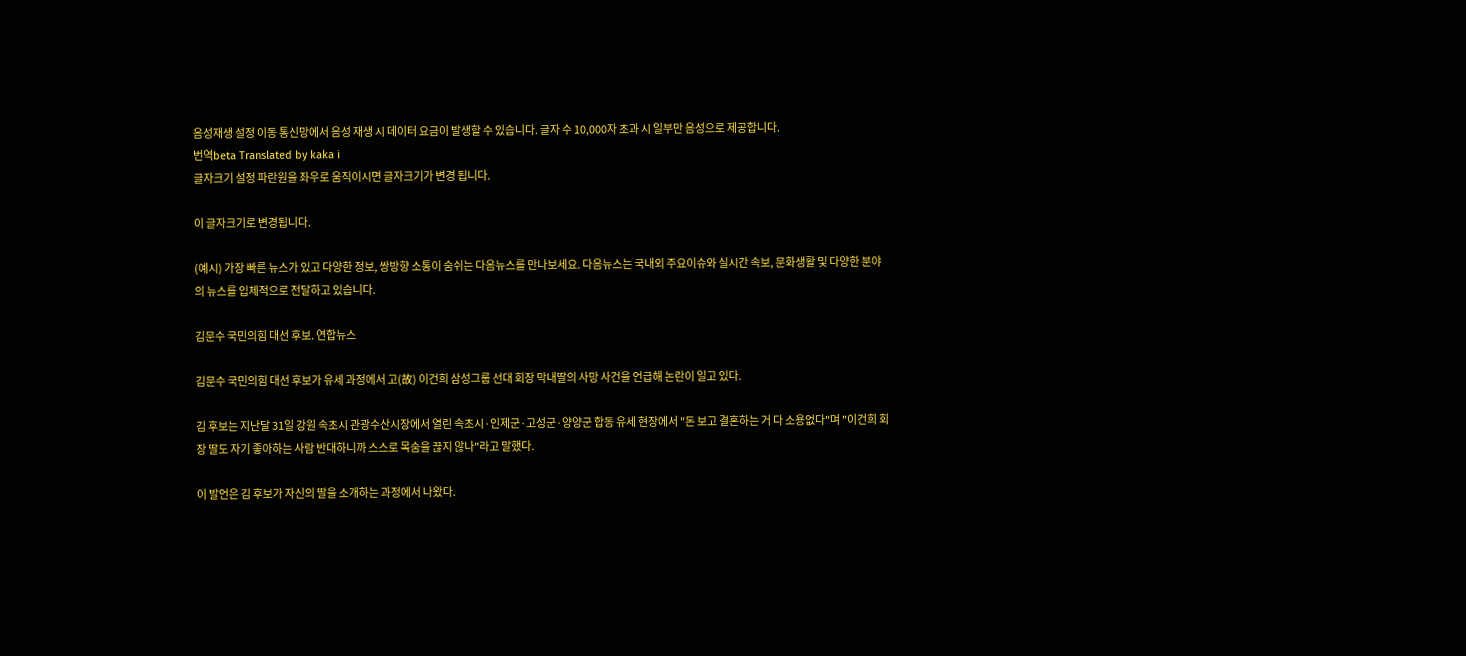음성재생 설정 이동 통신망에서 음성 재생 시 데이터 요금이 발생할 수 있습니다. 글자 수 10,000자 초과 시 일부만 음성으로 제공합니다.
번역beta Translated by kaka i
글자크기 설정 파란원을 좌우로 움직이시면 글자크기가 변경 됩니다.

이 글자크기로 변경됩니다.

(예시) 가장 빠른 뉴스가 있고 다양한 정보, 쌍방향 소통이 숨쉬는 다음뉴스를 만나보세요. 다음뉴스는 국내외 주요이슈와 실시간 속보, 문화생활 및 다양한 분야의 뉴스를 입체적으로 전달하고 있습니다.

김문수 국민의힘 대선 후보. 연합뉴스

김문수 국민의힘 대선 후보가 유세 과정에서 고(故) 이건희 삼성그룹 선대 회장 막내딸의 사망 사건을 언급해 논란이 일고 있다.

김 후보는 지난달 31일 강원 속초시 관광수산시장에서 열린 속초시·인제군·고성군·양양군 합동 유세 현장에서 "돈 보고 결혼하는 거 다 소용없다"며 "이건희 회장 딸도 자기 좋아하는 사람 반대하니까 스스로 목숨을 끊지 않나"라고 말했다.

이 발언은 김 후보가 자신의 딸을 소개하는 과정에서 나왔다.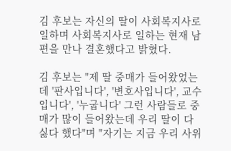김 후보는 자신의 딸이 사회복지사로 일하며 사회복지사로 일하는 현재 남편을 만나 결혼했다고 밝혔다.

김 후보는 "제 딸 중매가 들어왔었는데 '판사입니다', '변호사입니다', 교수입니다', '누굽니다' 그런 사람들로 중매가 많이 들어왔는데 우리 딸이 다 싫다 했다"며 "자기는 지금 우리 사위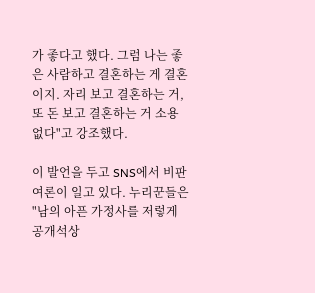가 좋다고 했다. 그럼 나는 좋은 사람하고 결혼하는 게 결혼이지. 자리 보고 결혼하는 거, 또 돈 보고 결혼하는 거 소용없다"고 강조했다.

이 발언을 두고 SNS에서 비판 여론이 일고 있다. 누리꾼들은 "남의 아픈 가정사를 저렇게 공개석상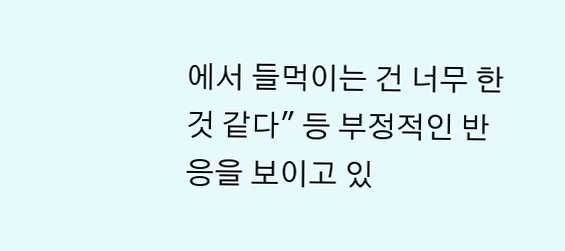에서 들먹이는 건 너무 한 것 같다" 등 부정적인 반응을 보이고 있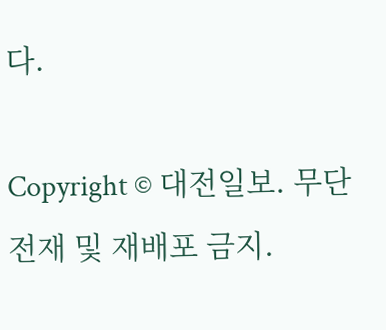다.

Copyright © 대전일보. 무단전재 및 재배포 금지.